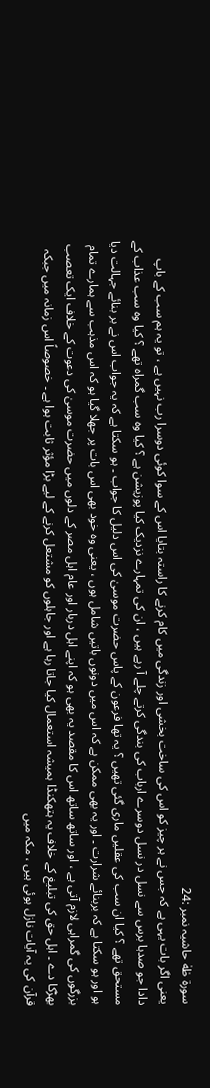سورة طٰهٰ حاشیہ نمبر :24
یعنی اگر بات یہی ہے کہ جس نے ہر چیز کو اس کی ساخت بخشی اور زندگی میں کام کرنے کا راستہ بتایا اس کے سوا کوئی دوسرا رب نہیں ہے ، تو یہ ہم سب کے باپ دادا جو صدہا برس سے نسل در نسل دوسرے ارباب کی بندگی کرتے چلے آ رہے ہیں ، ان کی تمہارے نزدیک کیا پوزیشن ہے ؟ کیا وہ سب گمراہ تھے ؟ کیا وہ سب عذاب کے مستحق تھے ؟ کیا ان سب کی عقلیں ماری گئی تھیں ؟ یہ تھا فرعون کے پاس حضرت موسیٰ کی اس دلیل کا جواب ۔ ہو سکتا ہے کہ یہ جواب اس نے بر بنائے جہالت دیا ہو اور ہو سکتا ہے کہ بربنائے شرارت ۔ اور یہ بھی ممکن ہے کہ اس میں دونوں باتیں شامل ہوں ، یعنی وہ خود بھی اس بات پر جھلا گیا ہو کہ اس مذہب سے ہمارے تمام بزرگوں کی گمراہی لازم آتی ہے ، اور ساتھ ساتھ اس کا مقصد یہ بھی ہو کہ اپنے اہل دربار اور عام اہل مصر کے دلوں میں حضرت موسیٰ کی دعوت کے خلاف ایک تعصب بھڑکا دے ۔ اہل حق کی تبلیغ کے خلاف یہ ہتھکنڈا ہمیشہ استعمال کیا جاتا رہا ہے اور جاہلوں کو مشتعل کرنے کے لیے بڑا مؤثر ثابت ہوا ہے ۔ خصوصاً اس زمانہ میں جبکہ قرآن کی یہ آیات نازل ہوئی ہیں ، مکہ میں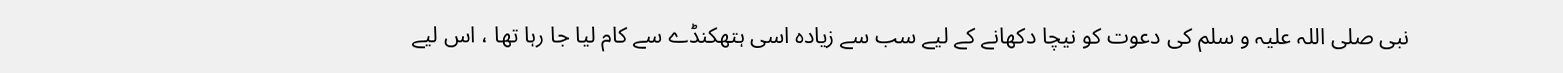نبی صلی اللہ علیہ و سلم کی دعوت کو نیچا دکھانے کے لیے سب سے زیادہ اسی ہتھکنڈے سے کام لیا جا رہا تھا ، اس لیے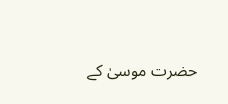حضرت موسیٰ کے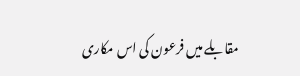مقابلے میں فرعون کی اس مکاری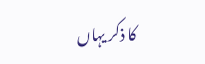کا ذکر یہاں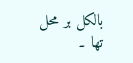بالکل بر محل تھا ۔